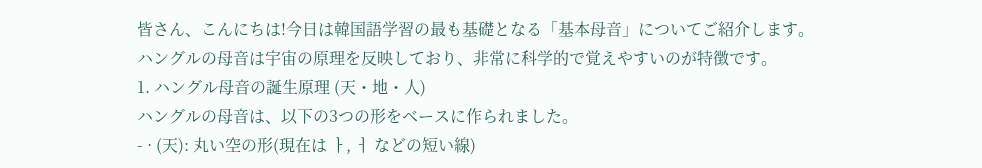皆さん、こんにちは!今日は韓国語学習の最も基礎となる「基本母音」についてご紹介します。
ハングルの母音は宇宙の原理を反映しており、非常に科学的で覚えやすいのが特徴です。
1. ハングル母音の誕生原理 (天・地・人)
ハングルの母音は、以下の3つの形をベースに作られました。
- · (天): 丸い空の形(現在は ㅏ, ㅓ などの短い線)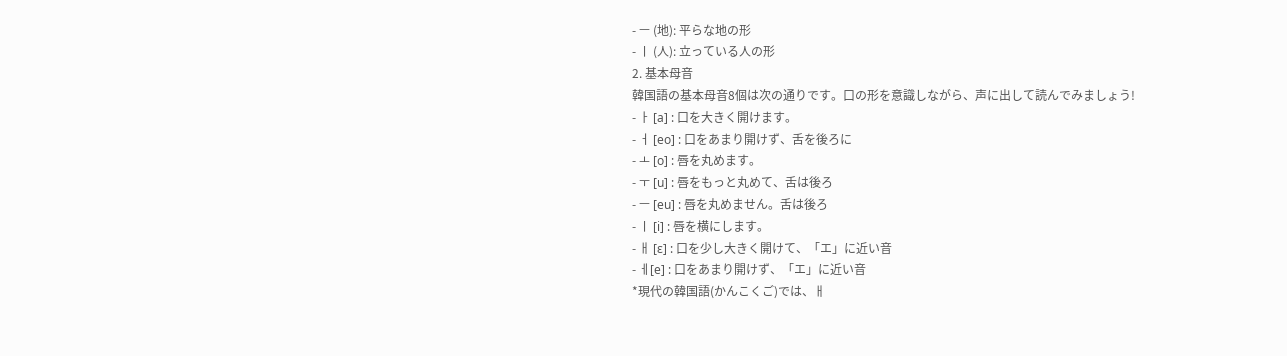- ㅡ (地): 平らな地の形
- ㅣ (人): 立っている人の形
2. 基本母音
韓国語の基本母音8個は次の通りです。口の形を意識しながら、声に出して読んでみましょう!
- ㅏ [a] : 口を大きく開けます。
- ㅓ [eo] : 口をあまり開けず、舌を後ろに
- ㅗ [o] : 唇を丸めます。
- ㅜ [u] : 唇をもっと丸めて、舌は後ろ
- ㅡ [eu] : 唇を丸めません。舌は後ろ
- ㅣ [i] : 唇を横にします。
- ㅐ [ɛ] : 口を少し大きく開けて、「エ」に近い音
- ㅔ[e] : 口をあまり開けず、「エ」に近い音
*現代の韓国語(かんこくご)では、ㅐ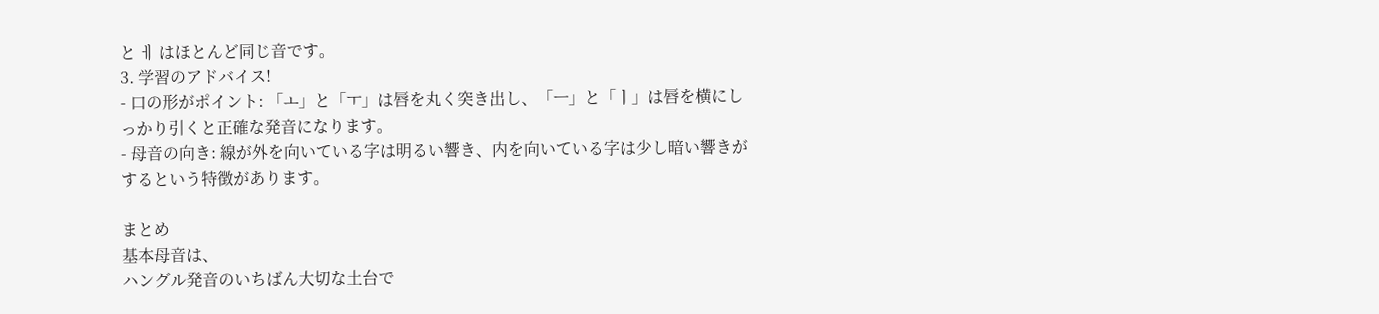と ㅔ はほとんど同じ音です。
3. 学習のアドバイス!
- 口の形がポイント: 「ㅗ」と「ㅜ」は唇を丸く突き出し、「ㅡ」と「ㅣ」は唇を横にしっかり引くと正確な発音になります。
- 母音の向き: 線が外を向いている字は明るい響き、内を向いている字は少し暗い響きがするという特徴があります。

まとめ
基本母音は、
ハングル発音のいちばん大切な土台で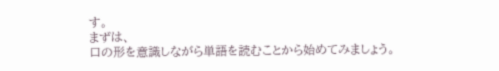す。
まずは、
口の形を意識しながら単語を読むことから始めてみましょう。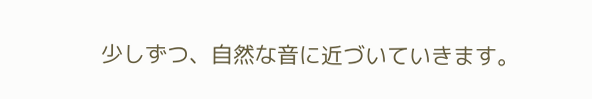少しずつ、自然な音に近づいていきます。